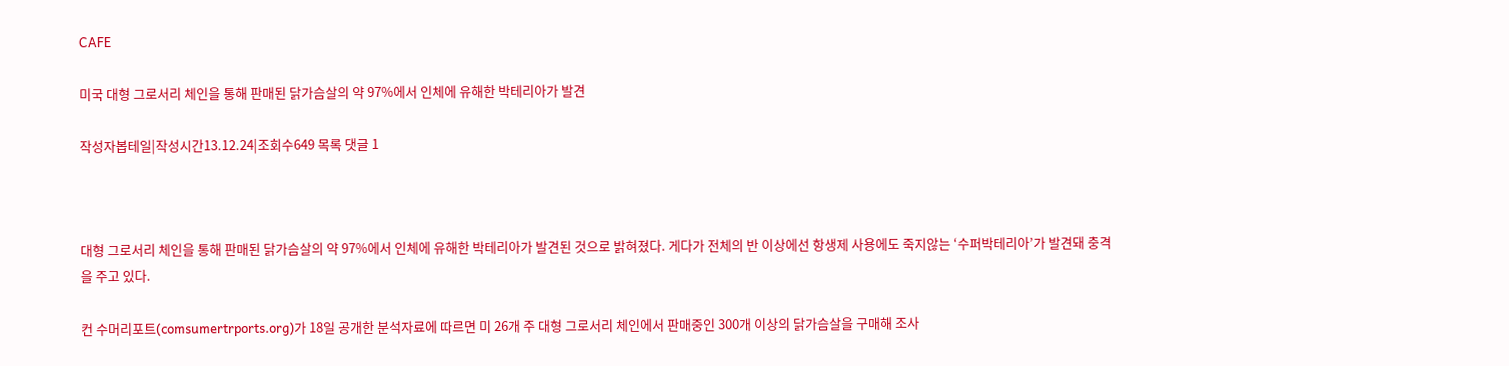CAFE

미국 대형 그로서리 체인을 통해 판매된 닭가슴살의 약 97%에서 인체에 유해한 박테리아가 발견

작성자봅테일|작성시간13.12.24|조회수649 목록 댓글 1



대형 그로서리 체인을 통해 판매된 닭가슴살의 약 97%에서 인체에 유해한 박테리아가 발견된 것으로 밝혀졌다. 게다가 전체의 반 이상에선 항생제 사용에도 죽지않는 ‘수퍼박테리아’가 발견돼 충격을 주고 있다.

컨 수머리포트(comsumertrports.org)가 18일 공개한 분석자료에 따르면 미 26개 주 대형 그로서리 체인에서 판매중인 300개 이상의 닭가슴살을 구매해 조사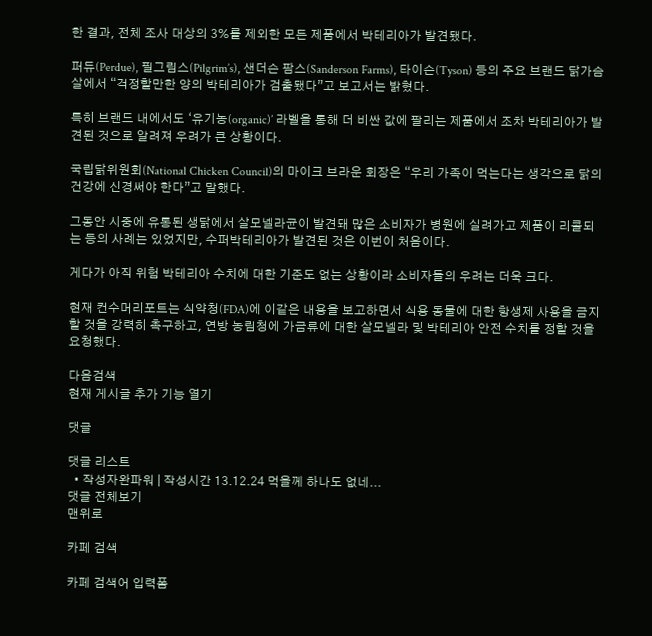한 결과, 전체 조사 대상의 3%를 제외한 모든 제품에서 박테리아가 발견됐다.

퍼듀(Perdue), 필그림스(Pilgrim’s), 샌더슨 팜스(Sanderson Farms), 타이슨(Tyson) 등의 주요 브랜드 닭가슴살에서 “걱정할만한 양의 박테리아가 검출됐다”고 보고서는 밝혔다.

특히 브랜드 내에서도 ‘유기농(organic)’ 라벨을 통해 더 비싼 값에 팔리는 제품에서 조차 박테리아가 발견된 것으로 알려져 우려가 큰 상황이다.

국립닭위원회(National Chicken Council)의 마이크 브라운 회장은 “우리 가족이 먹는다는 생각으로 닭의 건강에 신경써야 한다”고 말했다.

그동안 시중에 유통된 생닭에서 살모넬라균이 발견돼 많은 소비자가 병원에 실려가고 제품이 리콜되는 등의 사례는 있었지만, 수퍼박테리아가 발견된 것은 이번이 처음이다.

게다가 아직 위험 박테리아 수치에 대한 기준도 없는 상황이라 소비자들의 우려는 더욱 크다.

현재 컨수머리포트는 식약청(FDA)에 이같은 내용을 보고하면서 식용 동물에 대한 항생제 사용을 금지할 것을 강력히 촉구하고, 연방 농림청에 가금류에 대한 살모넬라 및 박테리아 안전 수치를 정할 것을 요청했다.

다음검색
현재 게시글 추가 기능 열기

댓글

댓글 리스트
  • 작성자완파워 | 작성시간 13.12.24 먹을께 하나도 없네...
댓글 전체보기
맨위로

카페 검색

카페 검색어 입력폼